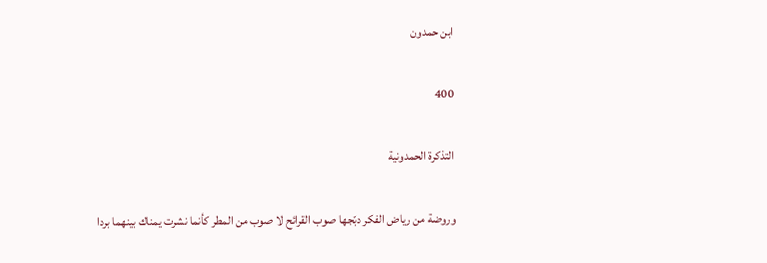ابن حمدون

400

التذكرة الحمدونية

وروضة من رياض الفكر دبّجها صوب القرائح لا صوب من المطر كأنما نشرت يمناك بينهما بردا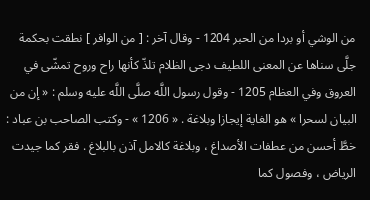من الوشي أو بردا من الحبر 1204 - وقال آخر : [ من الوافر ] نطقت بحكمة جلَّى سناها عن المعنى اللطيف دجى الظلام تلذّ كأنها راح وروح تمشّى في العروق وفي العظام 1205 - وقول رسول اللَّه صلَّى اللَّه عليه وسلم : « إن من البيان لسحرا » هو الغاية إيجازا وبلاغة . « 1206 » - وكتب الصاحب بن عباد : خطَّ أحسن من عطفات الأصداغ ، وبلاغة كالامل آذن بالبلاغ . فقر كما جيدت الرياض ، وفصول كما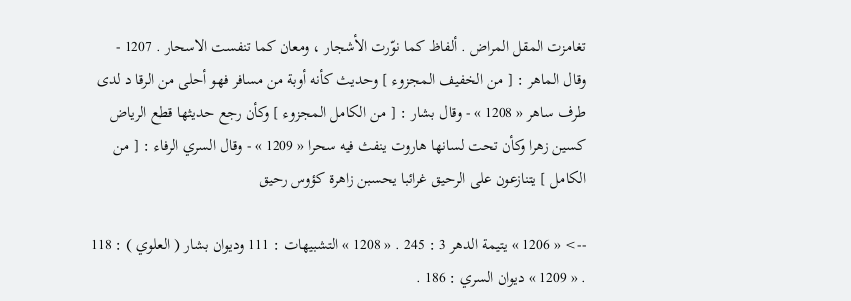تغامزت المقل المراض . ألفاظ كما نوّرت الأشجار ، ومعان كما تنفست الاسحار . 1207 - وقال الماهر : [ من الخفيف المجزوء ] وحديث كأنه أوبة من مسافر فهو أحلى من الرقا د لدى طرف ساهر « 1208 » - وقال بشار : [ من الكامل المجزوء ] وكأن رجع حديثها قطع الرياض كسين زهرا وكأن تحت لسانها هاروت ينفث فيه سحرا « 1209 » - وقال السري الرفاء : [ من الكامل ] يتنازعون على الرحيق غرائبا يحسبن زاهرة كؤوس رحيق

--> « 1206 » يتيمة الدهر 3 : 245 . « 1208 » التشبيهات : 111 وديوان بشار ( العلوي ) : 118 . « 1209 » ديوان السري : 186 .